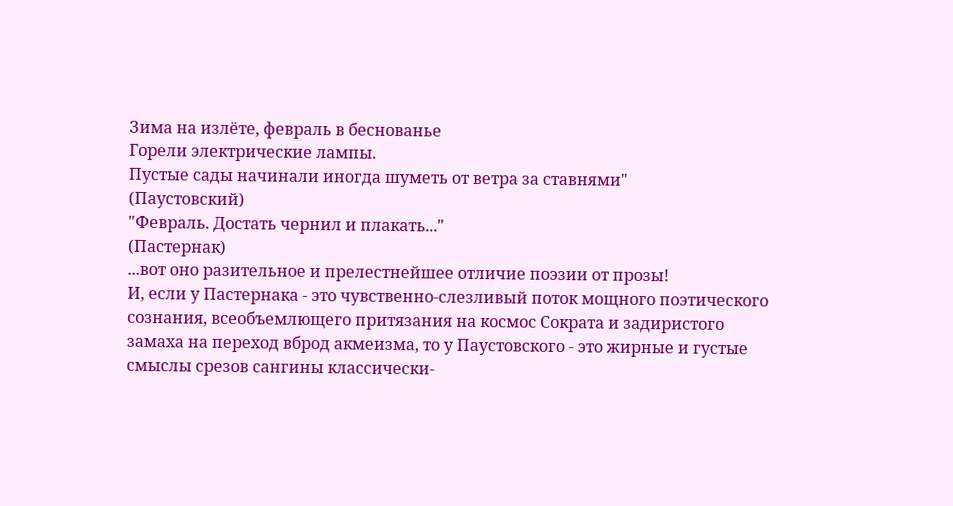Зима на излёте, февраль в беснованье
Горели электрические лампы.
Пустые сады начинали иногда шуметь от ветра за ставнями"
(Паустовский)
"Февраль. Достать чернил и плакать..."
(Пастернак)
...вот оно разительное и прелестнейшее отличие поэзии от прозы!
И, если у Пастернака - это чувственно-слезливый поток мощного поэтического сознания, всеобъемлющего притязания на космос Сократа и задиристого замаха на переход вброд акмеизма, то у Паустовского - это жирные и густые смыслы срезов сангины классически-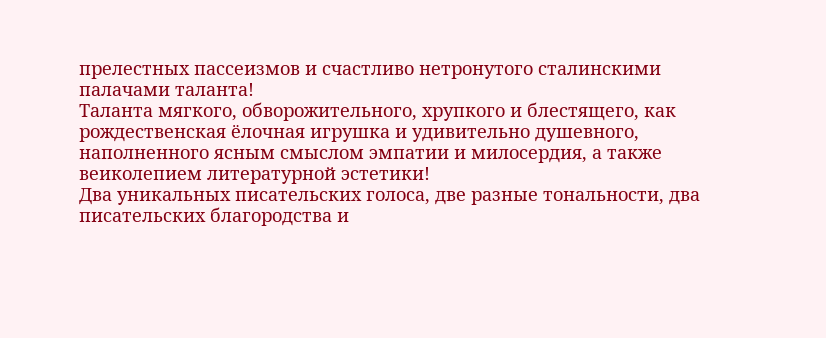прелестных пассеизмов и счастливо нетронутого сталинскими палачами таланта!
Таланта мягкого, обворожительного, хрупкого и блестящего, как рождественская ёлочная игрушка и удивительно душевного, наполненного ясным смыслом эмпатии и милосердия, а также веиколепием литературной эстетики!
Два уникальных писательских голоса, две разные тональности, два писательских благородства и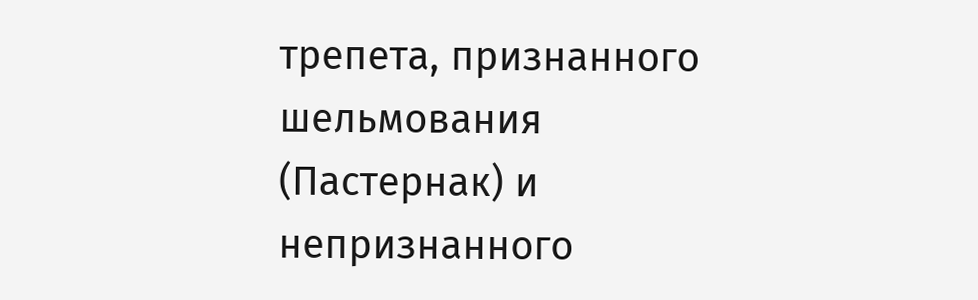трепета, признанного шельмования (Пастернак) и непризнанного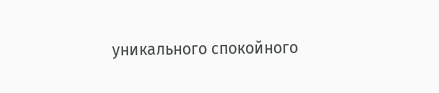уникального спокойного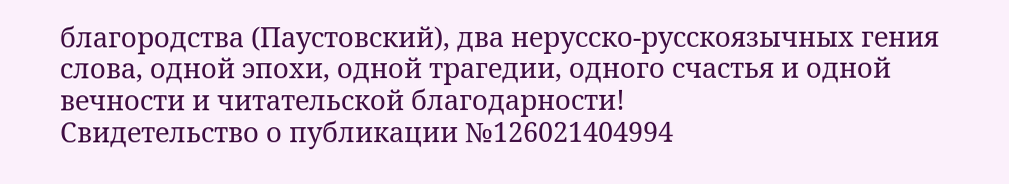благородства (Паустовский), два нерусско-русскоязычных гения слова, одной эпохи, одной трагедии, одного счастья и одной вечности и читательской благодарности!
Свидетельство о публикации №126021404994